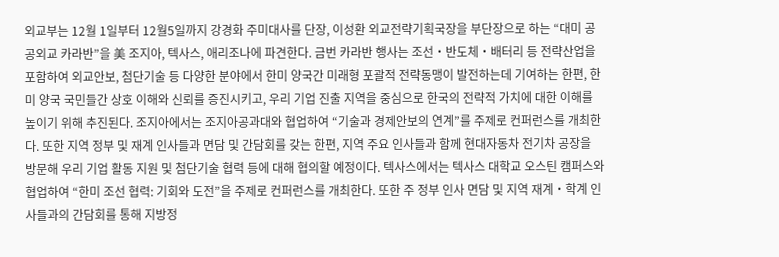외교부는 12월 1일부터 12월5일까지 강경화 주미대사를 단장, 이성환 외교전략기획국장을 부단장으로 하는 “대미 공공외교 카라반”을 美 조지아, 텍사스, 애리조나에 파견한다. 금번 카라반 행사는 조선‧반도체‧배터리 등 전략산업을 포함하여 외교안보, 첨단기술 등 다양한 분야에서 한미 양국간 미래형 포괄적 전략동맹이 발전하는데 기여하는 한편, 한미 양국 국민들간 상호 이해와 신뢰를 증진시키고, 우리 기업 진출 지역을 중심으로 한국의 전략적 가치에 대한 이해를 높이기 위해 추진된다. 조지아에서는 조지아공과대와 협업하여 “기술과 경제안보의 연계”를 주제로 컨퍼런스를 개최한다. 또한 지역 정부 및 재계 인사들과 면담 및 간담회를 갖는 한편, 지역 주요 인사들과 함께 현대자동차 전기차 공장을 방문해 우리 기업 활동 지원 및 첨단기술 협력 등에 대해 협의할 예정이다. 텍사스에서는 텍사스 대학교 오스틴 캠퍼스와 협업하여 “한미 조선 협력: 기회와 도전”을 주제로 컨퍼런스를 개최한다. 또한 주 정부 인사 면담 및 지역 재계‧학계 인사들과의 간담회를 통해 지방정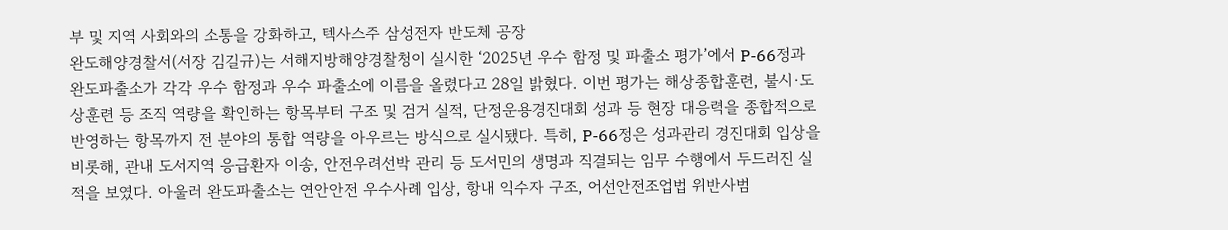부 및 지역 사회와의 소통을 강화하고, 텍사스주 삼성전자 반도체 공장
완도해양경찰서(서장 김길규)는 서해지방해양경찰청이 실시한 ‘2025년 우수 함정 및 파출소 평가’에서 P-66정과 완도파출소가 각각 우수 함정과 우수 파출소에 이름을 올렸다고 28일 밝혔다. 이번 평가는 해상종합훈련, 불시·도상훈련 등 조직 역량을 확인하는 항목부터 구조 및 검거 실적, 단정운용경진대회 성과 등 현장 대응력을 종합적으로 반영하는 항목까지 전 분야의 통합 역량을 아우르는 방식으로 실시됐다. 특히, P-66정은 성과관리 경진대회 입상을 비롯해, 관내 도서지역 응급환자 이송, 안전우려선박 관리 등 도서민의 생명과 직결되는 임무 수행에서 두드러진 실적을 보였다. 아울러 완도파출소는 연안안전 우수사례 입상, 항내 익수자 구조, 어선안전조업법 위반사범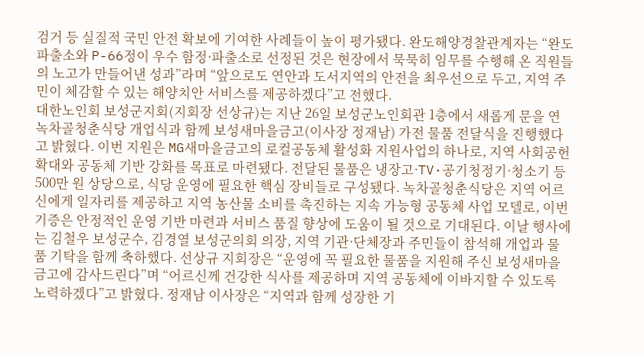검거 등 실질적 국민 안전 확보에 기여한 사례들이 높이 평가됐다. 완도해양경찰관계자는 “완도파출소와 P-66정이 우수 함정·파출소로 선정된 것은 현장에서 묵묵히 임무를 수행해 온 직원들의 노고가 만들어낸 성과”라며 “앞으로도 연안과 도서지역의 안전을 최우선으로 두고, 지역 주민이 체감할 수 있는 해양치안 서비스를 제공하겠다”고 전했다.
대한노인회 보성군지회(지회장 선상규)는 지난 26일 보성군노인회관 1층에서 새롭게 문을 연 녹차골청춘식당 개업식과 함께 보성새마을금고(이사장 정재남) 가전 물품 전달식을 진행했다고 밝혔다. 이번 지원은 MG새마을금고의 로컬공동체 활성화 지원사업의 하나로, 지역 사회공헌 확대와 공동체 기반 강화를 목표로 마련됐다. 전달된 물품은 냉장고·TV·공기청정기·청소기 등 500만 원 상당으로, 식당 운영에 필요한 핵심 장비들로 구성됐다. 녹차골청춘식당은 지역 어르신에게 일자리를 제공하고 지역 농산물 소비를 촉진하는 지속 가능형 공동체 사업 모델로, 이번 기증은 안정적인 운영 기반 마련과 서비스 품질 향상에 도움이 될 것으로 기대된다. 이날 행사에는 김철우 보성군수, 김경열 보성군의회 의장, 지역 기관·단체장과 주민들이 참석해 개업과 물품 기탁을 함께 축하했다. 선상규 지회장은 “운영에 꼭 필요한 물품을 지원해 주신 보성새마을금고에 감사드린다”며 “어르신께 건강한 식사를 제공하며 지역 공동체에 이바지할 수 있도록 노력하겠다”고 밝혔다. 정재남 이사장은 “지역과 함께 성장한 기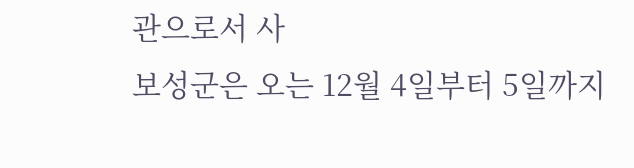관으로서 사
보성군은 오는 12월 4일부터 5일까지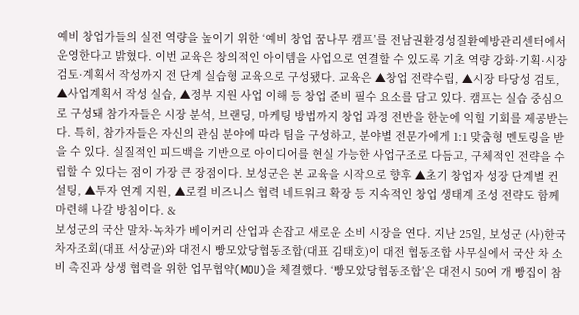예비 창업가들의 실전 역량을 높이기 위한 ‘예비 창업 꿈나무 캠프’를 전남권환경성질환예방관리센터에서 운영한다고 밝혔다. 이번 교육은 창의적인 아이템을 사업으로 연결할 수 있도록 기초 역량 강화·기획·시장 검토·계획서 작성까지 전 단계 실습형 교육으로 구성됐다. 교육은 ▲창업 전략수립, ▲시장 타당성 검토, ▲사업계획서 작성 실습, ▲정부 지원 사업 이해 등 창업 준비 필수 요소를 담고 있다. 캠프는 실습 중심으로 구성돼 참가자들은 시장 분석, 브랜딩, 마케팅 방법까지 창업 과정 전반을 한눈에 익힐 기회를 제공받는다. 특히, 참가자들은 자신의 관심 분야에 따라 팀을 구성하고, 분야별 전문가에게 1:1 맞춤형 멘토링을 받을 수 있다. 실질적인 피드백을 기반으로 아이디어를 현실 가능한 사업구조로 다듬고, 구체적인 전략을 수립할 수 있다는 점이 가장 큰 장점이다. 보성군은 본 교육을 시작으로 향후 ▲초기 창업자 성장 단계별 컨설팅, ▲투자 연계 지원, ▲로컬 비즈니스 협력 네트워크 확장 등 지속적인 창업 생태계 조성 전략도 함께 마련해 나갈 방침이다. &
보성군의 국산 말차·녹차가 베이커리 산업과 손잡고 새로운 소비 시장을 연다. 지난 25일, 보성군 (사)한국차자조회(대표 서상균)와 대전시 빵모았당협동조합(대표 김태호)이 대전 협동조합 사무실에서 국산 차 소비 촉진과 상생 협력을 위한 업무협약(MOU)을 체결했다. ‘빵모았당협동조합’은 대전시 50여 개 빵집이 참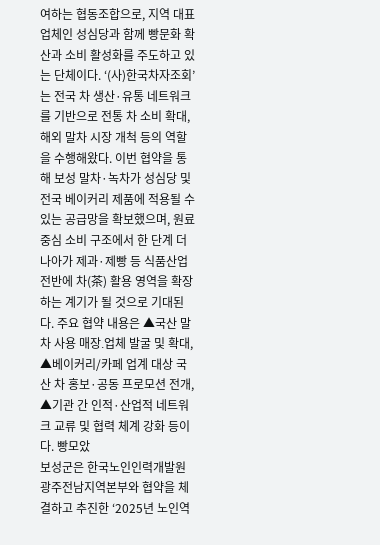여하는 협동조합으로, 지역 대표업체인 성심당과 함께 빵문화 확산과 소비 활성화를 주도하고 있는 단체이다. ‘(사)한국차자조회’는 전국 차 생산·유통 네트워크를 기반으로 전통 차 소비 확대, 해외 말차 시장 개척 등의 역할을 수행해왔다. 이번 협약을 통해 보성 말차·녹차가 성심당 및 전국 베이커리 제품에 적용될 수 있는 공급망을 확보했으며, 원료 중심 소비 구조에서 한 단계 더 나아가 제과·제빵 등 식품산업 전반에 차(茶) 활용 영역을 확장하는 계기가 될 것으로 기대된다. 주요 협약 내용은 ▲국산 말차 사용 매장․업체 발굴 및 확대, ▲베이커리/카페 업계 대상 국산 차 홍보·공동 프로모션 전개, ▲기관 간 인적·산업적 네트워크 교류 및 협력 체계 강화 등이다. 빵모았
보성군은 한국노인인력개발원 광주전남지역본부와 협약을 체결하고 추진한 ‘2025년 노인역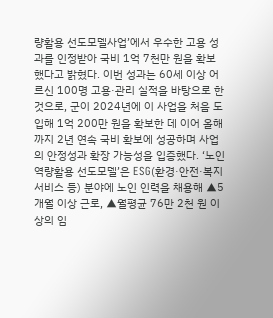량활용 선도모델사업’에서 우수한 고용 성과를 인정받아 국비 1억 7천만 원을 확보했다고 밝혔다. 이번 성과는 60세 이상 어르신 100명 고용·관리 실적을 바탕으로 한 것으로, 군이 2024년에 이 사업을 처음 도입해 1억 200만 원을 확보한 데 이어 올해까지 2년 연속 국비 확보에 성공하며 사업의 안정성과 확장 가능성을 입증했다. ‘노인역량활용 선도모델’은 ESG(환경·안전·복지서비스 등) 분야에 노인 인력을 채용해 ▲5개월 이상 근로, ▲월평균 76만 2천 원 이상의 임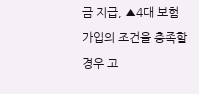금 지급, ▲4대 보험 가입의 조건을 충족할 경우 고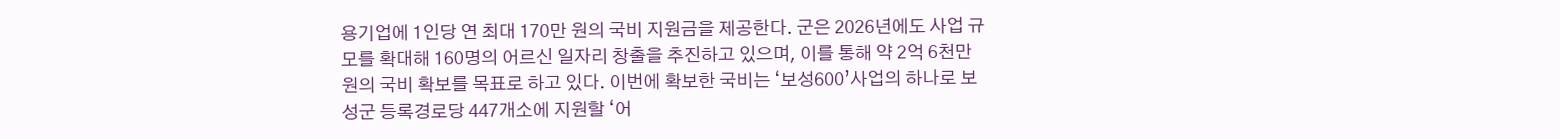용기업에 1인당 연 최대 170만 원의 국비 지원금을 제공한다. 군은 2026년에도 사업 규모를 확대해 160명의 어르신 일자리 창출을 추진하고 있으며, 이를 통해 약 2억 6천만 원의 국비 확보를 목표로 하고 있다. 이번에 확보한 국비는 ‘보성600’사업의 하나로 보성군 등록경로당 447개소에 지원할 ‘어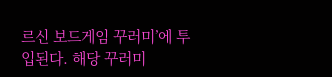르신 보드게임 꾸러미’에 투입된다. 해당 꾸러미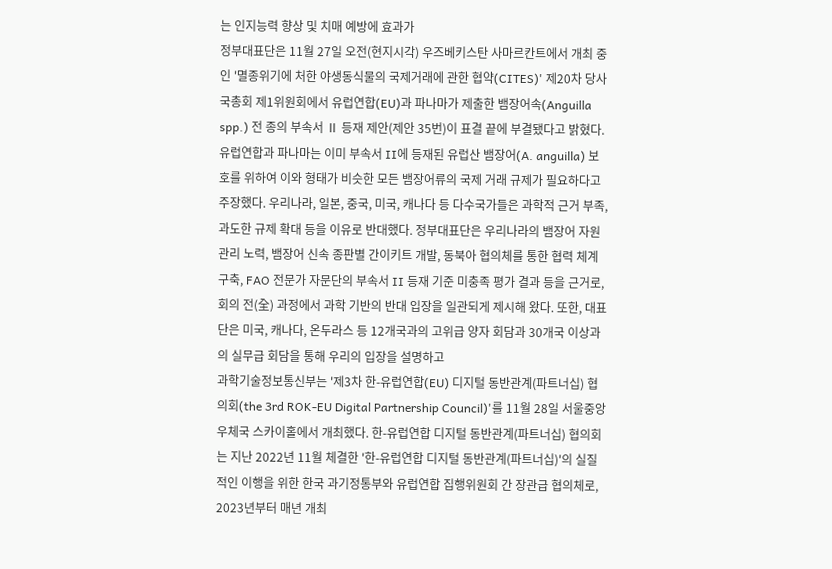는 인지능력 향상 및 치매 예방에 효과가
정부대표단은 11월 27일 오전(현지시각) 우즈베키스탄 사마르칸트에서 개최 중인 '멸종위기에 처한 야생동식물의 국제거래에 관한 협약(CITES)' 제20차 당사국총회 제1위원회에서 유럽연합(EU)과 파나마가 제출한 뱀장어속(Anguilla spp.) 전 종의 부속서 Ⅱ 등재 제안(제안 35번)이 표결 끝에 부결됐다고 밝혔다. 유럽연합과 파나마는 이미 부속서 II에 등재된 유럽산 뱀장어(A. anguilla) 보호를 위하여 이와 형태가 비슷한 모든 뱀장어류의 국제 거래 규제가 필요하다고 주장했다. 우리나라, 일본, 중국, 미국, 캐나다 등 다수국가들은 과학적 근거 부족, 과도한 규제 확대 등을 이유로 반대했다. 정부대표단은 우리나라의 뱀장어 자원관리 노력, 뱀장어 신속 종판별 간이키트 개발, 동북아 협의체를 통한 협력 체계 구축, FAO 전문가 자문단의 부속서 II 등재 기준 미충족 평가 결과 등을 근거로, 회의 전(全) 과정에서 과학 기반의 반대 입장을 일관되게 제시해 왔다. 또한, 대표단은 미국, 캐나다, 온두라스 등 12개국과의 고위급 양자 회담과 30개국 이상과의 실무급 회담을 통해 우리의 입장을 설명하고
과학기술정보통신부는 '제3차 한-유럽연합(EU) 디지털 동반관계(파트너십) 협의회(the 3rd ROK-EU Digital Partnership Council)'를 11월 28일 서울중앙우체국 스카이홀에서 개최했다. 한-유럽연합 디지털 동반관계(파트너십) 협의회는 지난 2022년 11월 체결한 '한-유럽연합 디지털 동반관계(파트너십)'의 실질적인 이행을 위한 한국 과기정통부와 유럽연합 집행위원회 간 장관급 협의체로, 2023년부터 매년 개최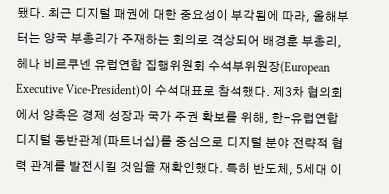됐다. 최근 디지털 패권에 대한 중요성이 부각됨에 따라, 올해부터는 양국 부총리가 주재하는 회의로 격상되어 배경훈 부총리, 헤나 비르쿠넨 유럽연합 집행위원회 수석부위원장(European Executive Vice-President)이 수석대표로 참석했다. 제3차 협의회에서 양측은 경제 성장과 국가 주권 확보를 위해, 한-유럽연합 디지털 동반관계(파트너십)를 중심으로 디지털 분야 전략적 협력 관계를 발전시킬 것임을 재확인했다. 특히 반도체, 5세대 이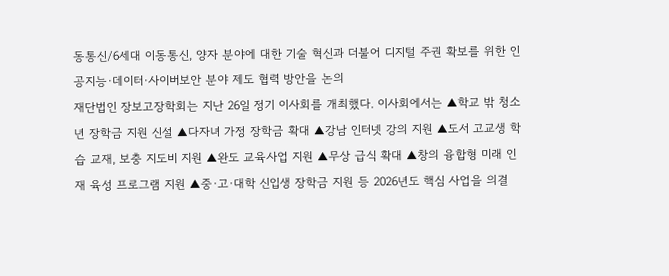동통신/6세대 이동통신, 양자 분야에 대한 기술 혁신과 더불어 디지털 주권 확보를 위한 인공지능·데이터·사이버보안 분야 제도 협력 방안을 논의
재단법인 장보고장학회는 지난 26일 정기 이사회를 개최했다. 이사회에서는 ▲학교 밖 청소년 장학금 지원 신설 ▲다자녀 가정 장학금 확대 ▲강남 인터넷 강의 지원 ▲도서 고교생 학습 교재, 보충 지도비 지원 ▲완도 교육사업 지원 ▲무상 급식 확대 ▲창의 융합형 미래 인재 육성 프로그램 지원 ▲중·고·대학 신입생 장학금 지원 등 2026년도 핵심 사업을 의결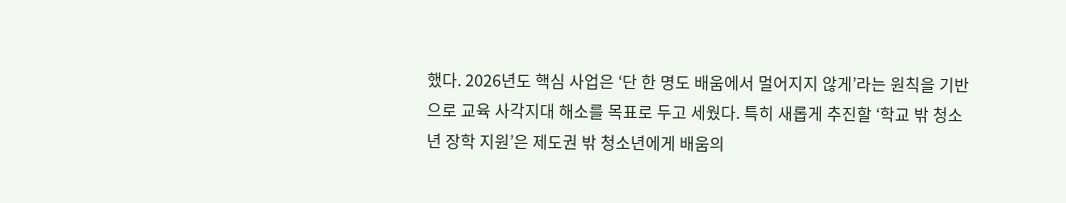했다. 2026년도 핵심 사업은 ‘단 한 명도 배움에서 멀어지지 않게’라는 원칙을 기반으로 교육 사각지대 해소를 목표로 두고 세웠다. 특히 새롭게 추진할 ‘학교 밖 청소년 장학 지원’은 제도권 밖 청소년에게 배움의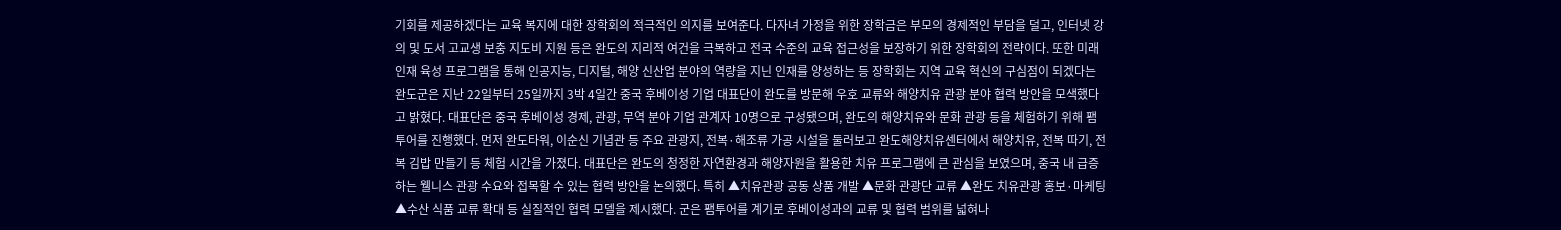기회를 제공하겠다는 교육 복지에 대한 장학회의 적극적인 의지를 보여준다. 다자녀 가정을 위한 장학금은 부모의 경제적인 부담을 덜고, 인터넷 강의 및 도서 고교생 보충 지도비 지원 등은 완도의 지리적 여건을 극복하고 전국 수준의 교육 접근성을 보장하기 위한 장학회의 전략이다. 또한 미래 인재 육성 프로그램을 통해 인공지능, 디지털, 해양 신산업 분야의 역량을 지닌 인재를 양성하는 등 장학회는 지역 교육 혁신의 구심점이 되겠다는
완도군은 지난 22일부터 25일까지 3박 4일간 중국 후베이성 기업 대표단이 완도를 방문해 우호 교류와 해양치유 관광 분야 협력 방안을 모색했다고 밝혔다. 대표단은 중국 후베이성 경제, 관광, 무역 분야 기업 관계자 10명으로 구성됐으며, 완도의 해양치유와 문화 관광 등을 체험하기 위해 팸투어를 진행했다. 먼저 완도타워, 이순신 기념관 등 주요 관광지, 전복·해조류 가공 시설을 둘러보고 완도해양치유센터에서 해양치유, 전복 따기, 전복 김밥 만들기 등 체험 시간을 가졌다. 대표단은 완도의 청정한 자연환경과 해양자원을 활용한 치유 프로그램에 큰 관심을 보였으며, 중국 내 급증하는 웰니스 관광 수요와 접목할 수 있는 협력 방안을 논의했다. 특히 ▲치유관광 공동 상품 개발 ▲문화 관광단 교류 ▲완도 치유관광 홍보·마케팅 ▲수산 식품 교류 확대 등 실질적인 협력 모델을 제시했다. 군은 팸투어를 계기로 후베이성과의 교류 및 협력 범위를 넓혀나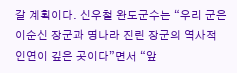갈 계획이다. 신우철 완도군수는 “우리 군은 이순신 장군과 명나라 진린 장군의 역사적 인연이 깊은 곳이다”면서 “앞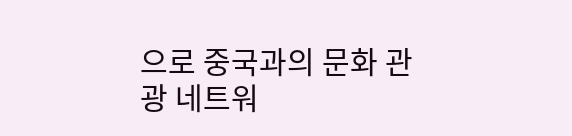으로 중국과의 문화 관광 네트워